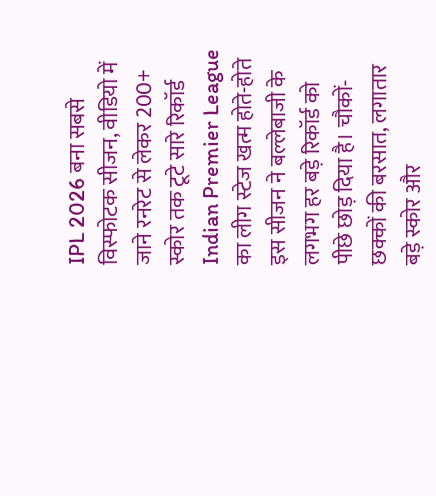IPL 2026 बना सबसे विस्फोटक सीजन, वीडियो में जाने रनरेट से लेकर 200+ स्कोर तक टूटे सारे रिकॉर्ड
Indian Premier League का लीग स्टेज खत्म होते-होते इस सीजन ने बल्लेबाजी के लगभग हर बड़े रिकॉर्ड को पीछे छोड़ दिया है। चौकों-छक्कों की बरसात, लगातार बड़े स्कोर और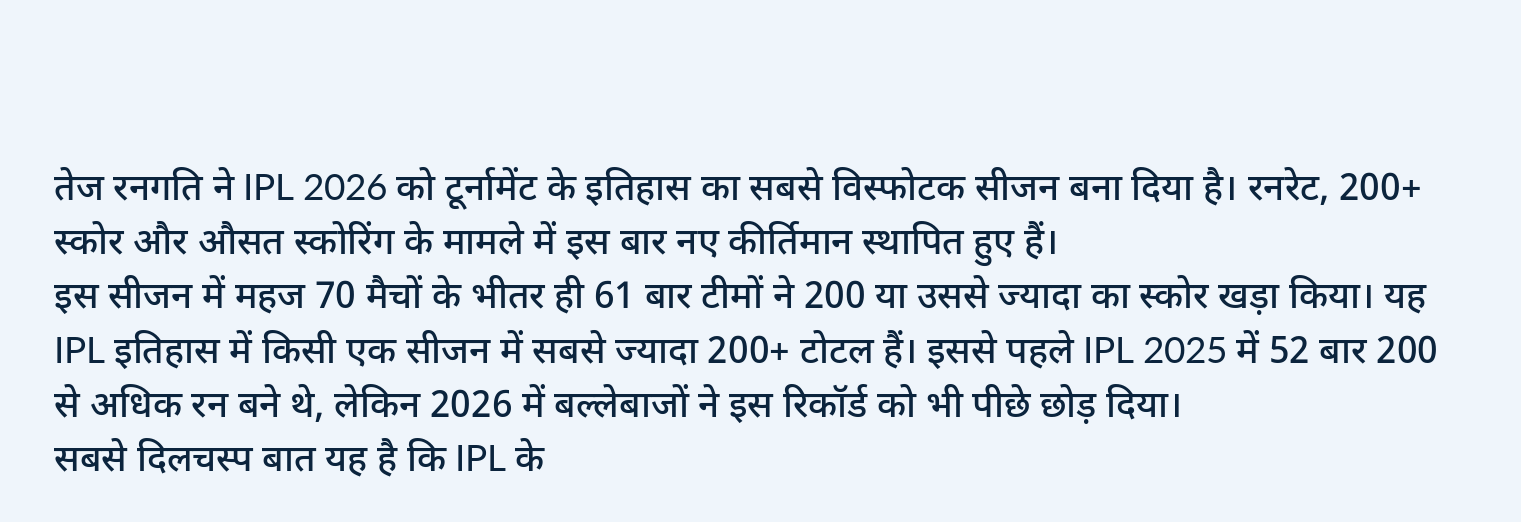तेज रनगति ने IPL 2026 को टूर्नामेंट के इतिहास का सबसे विस्फोटक सीजन बना दिया है। रनरेट, 200+ स्कोर और औसत स्कोरिंग के मामले में इस बार नए कीर्तिमान स्थापित हुए हैं।
इस सीजन में महज 70 मैचों के भीतर ही 61 बार टीमों ने 200 या उससे ज्यादा का स्कोर खड़ा किया। यह IPL इतिहास में किसी एक सीजन में सबसे ज्यादा 200+ टोटल हैं। इससे पहले IPL 2025 में 52 बार 200 से अधिक रन बने थे, लेकिन 2026 में बल्लेबाजों ने इस रिकॉर्ड को भी पीछे छोड़ दिया।
सबसे दिलचस्प बात यह है कि IPL के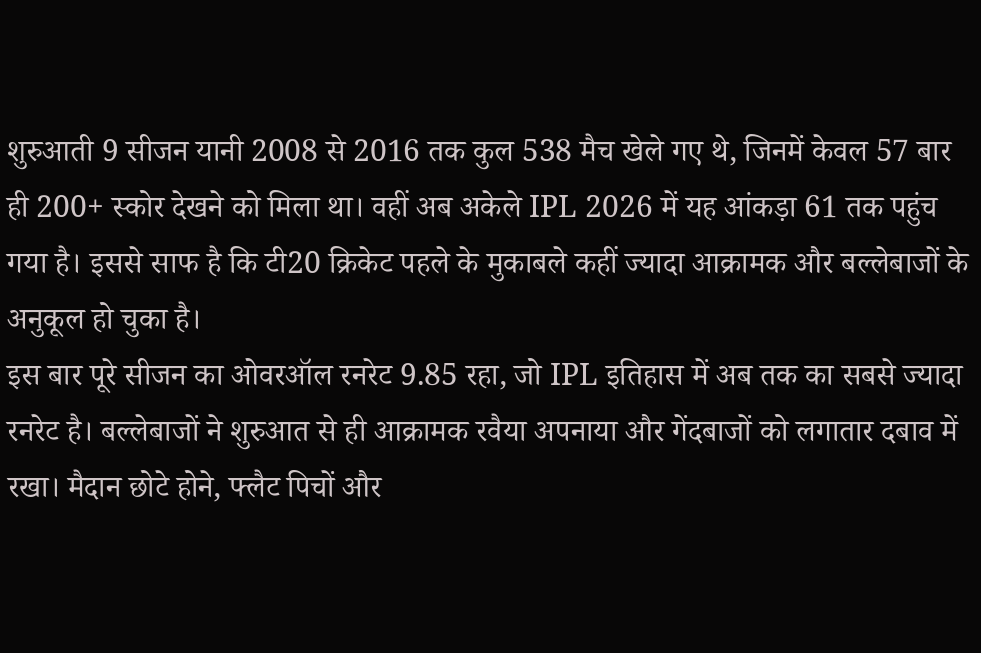शुरुआती 9 सीजन यानी 2008 से 2016 तक कुल 538 मैच खेले गए थे, जिनमें केवल 57 बार ही 200+ स्कोर देखने को मिला था। वहीं अब अकेले IPL 2026 में यह आंकड़ा 61 तक पहुंच गया है। इससे साफ है कि टी20 क्रिकेट पहले के मुकाबले कहीं ज्यादा आक्रामक और बल्लेबाजों के अनुकूल हो चुका है।
इस बार पूरे सीजन का ओवरऑल रनरेट 9.85 रहा, जो IPL इतिहास में अब तक का सबसे ज्यादा रनरेट है। बल्लेबाजों ने शुरुआत से ही आक्रामक रवैया अपनाया और गेंदबाजों को लगातार दबाव में रखा। मैदान छोटे होने, फ्लैट पिचों और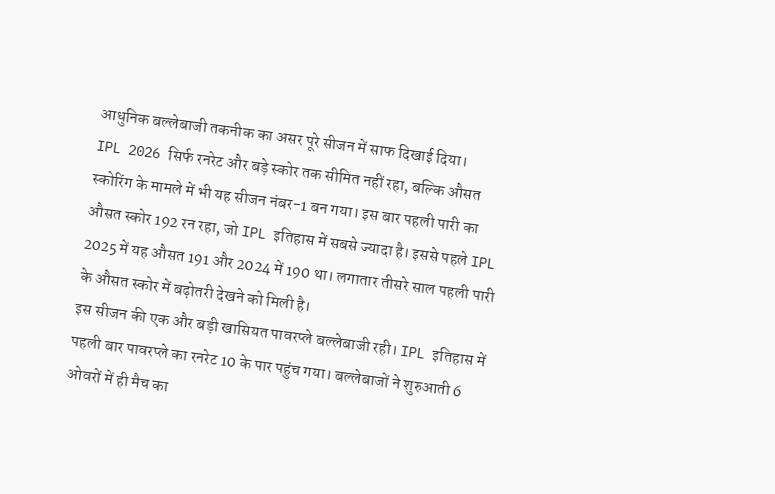आधुनिक बल्लेबाजी तकनीक का असर पूरे सीजन में साफ दिखाई दिया।
IPL 2026 सिर्फ रनरेट और बड़े स्कोर तक सीमित नहीं रहा, बल्कि औसत स्कोरिंग के मामले में भी यह सीजन नंबर-1 बन गया। इस बार पहली पारी का औसत स्कोर 192 रन रहा, जो IPL इतिहास में सबसे ज्यादा है। इससे पहले IPL 2025 में यह औसत 191 और 2024 में 190 था। लगातार तीसरे साल पहली पारी के औसत स्कोर में बढ़ोतरी देखने को मिली है।
इस सीजन की एक और बड़ी खासियत पावरप्ले बल्लेबाजी रही। IPL इतिहास में पहली बार पावरप्ले का रनरेट 10 के पार पहुंच गया। बल्लेबाजों ने शुरुआती 6 ओवरों में ही मैच का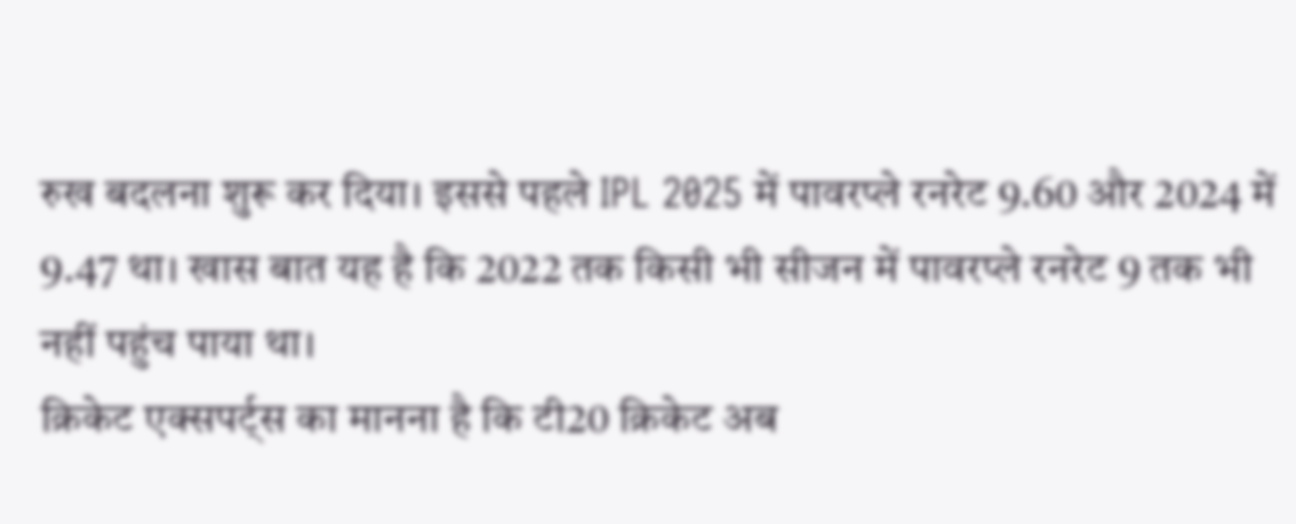रुख बदलना शुरू कर दिया। इससे पहले IPL 2025 में पावरप्ले रनरेट 9.60 और 2024 में 9.47 था। खास बात यह है कि 2022 तक किसी भी सीजन में पावरप्ले रनरेट 9 तक भी नहीं पहुंच पाया था।
क्रिकेट एक्सपर्ट्स का मानना है कि टी20 क्रिकेट अब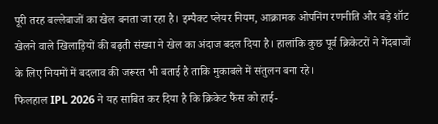पूरी तरह बल्लेबाजों का खेल बनता जा रहा है। इम्पैक्ट प्लेयर नियम, आक्रामक ओपनिंग रणनीति और बड़े शॉट खेलने वाले खिलाड़ियों की बढ़ती संख्या ने खेल का अंदाज बदल दिया है। हालांकि कुछ पूर्व क्रिकेटरों ने गेंदबाजों के लिए नियमों में बदलाव की जरूरत भी बताई है ताकि मुकाबले में संतुलन बना रहे।
फिलहाल IPL 2026 ने यह साबित कर दिया है कि क्रिकेट फैंस को हाई-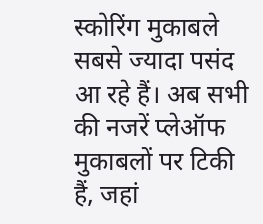स्कोरिंग मुकाबले सबसे ज्यादा पसंद आ रहे हैं। अब सभी की नजरें प्लेऑफ मुकाबलों पर टिकी हैं, जहां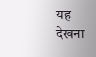यह देखना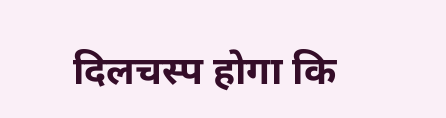दिलचस्प होगा कि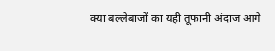क्या बल्लेबाजों का यही तूफानी अंदाज आगे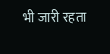भी जारी रहता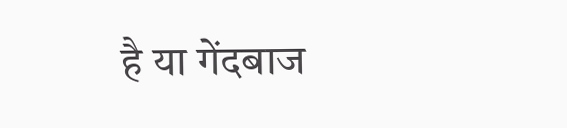है या गेंदबाज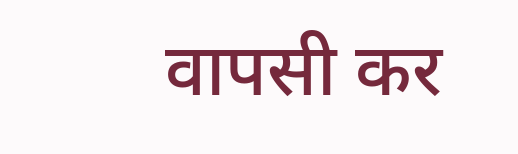वापसी कर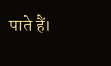पाते हैं।